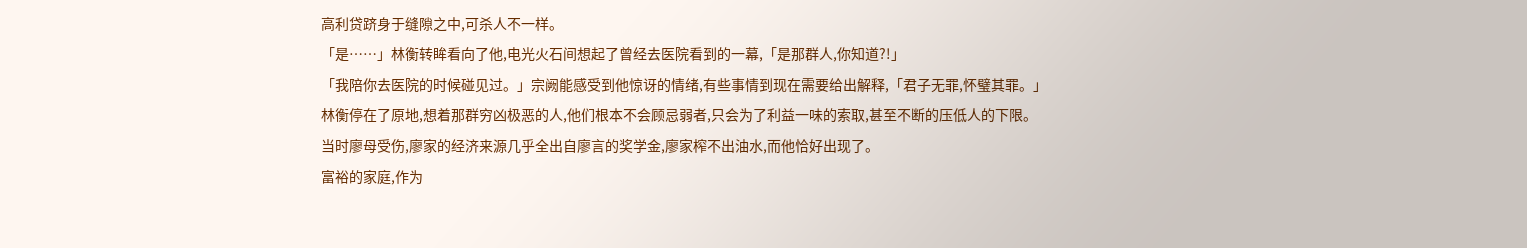高利贷跻身于缝隙之中,可杀人不一样。
「是……」林衡转眸看向了他,电光火石间想起了曾经去医院看到的一幕,「是那群人,你知道?!」
「我陪你去医院的时候碰见过。」宗阙能感受到他惊讶的情绪,有些事情到现在需要给出解释,「君子无罪,怀璧其罪。」
林衡停在了原地,想着那群穷凶极恶的人,他们根本不会顾忌弱者,只会为了利益一味的索取,甚至不断的压低人的下限。
当时廖母受伤,廖家的经济来源几乎全出自廖言的奖学金,廖家榨不出油水,而他恰好出现了。
富裕的家庭,作为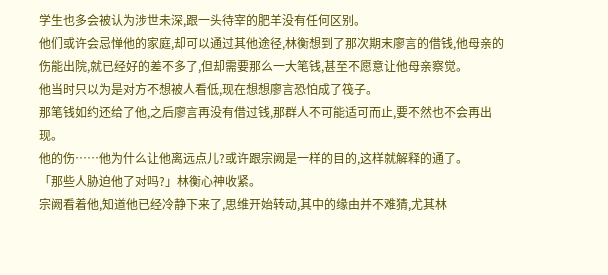学生也多会被认为涉世未深,跟一头待宰的肥羊没有任何区别。
他们或许会忌惮他的家庭,却可以通过其他途径,林衡想到了那次期末廖言的借钱,他母亲的伤能出院,就已经好的差不多了,但却需要那么一大笔钱,甚至不愿意让他母亲察觉。
他当时只以为是对方不想被人看低,现在想想廖言恐怕成了筏子。
那笔钱如约还给了他,之后廖言再没有借过钱,那群人不可能适可而止,要不然也不会再出现。
他的伤……他为什么让他离远点儿?或许跟宗阙是一样的目的,这样就解释的通了。
「那些人胁迫他了对吗?」林衡心神收紧。
宗阙看着他,知道他已经冷静下来了,思维开始转动,其中的缘由并不难猜,尤其林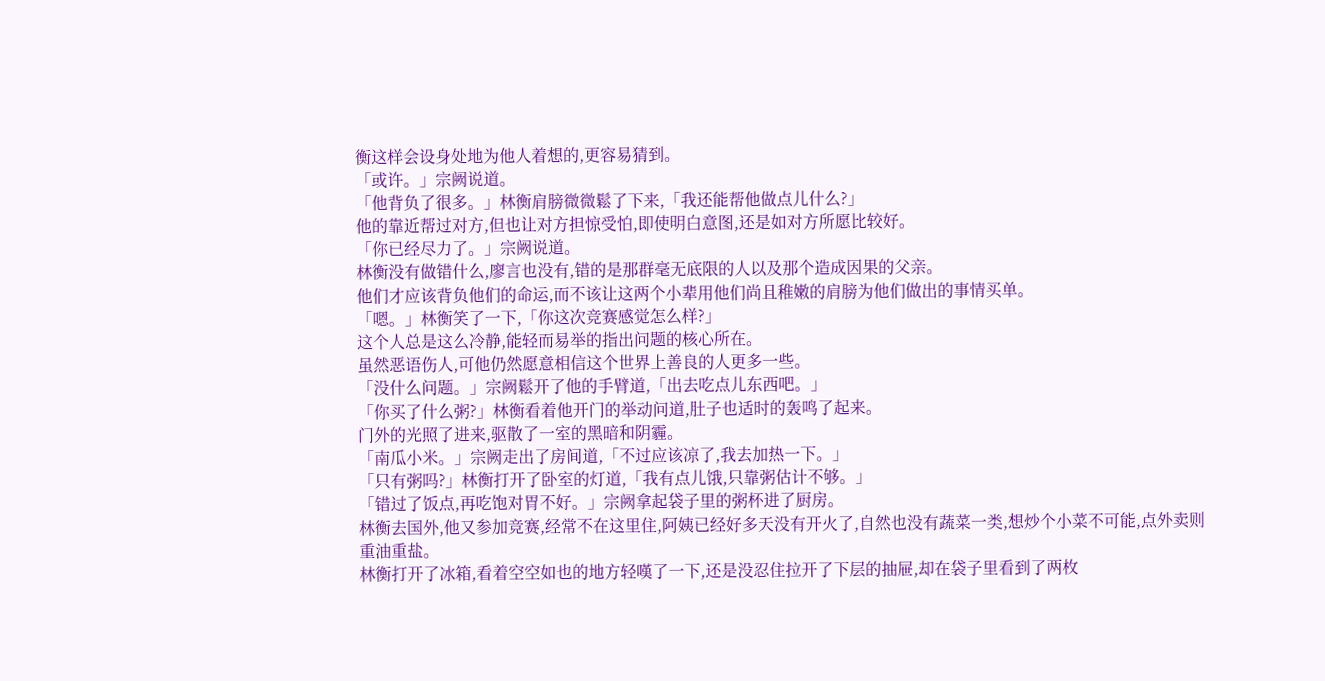衡这样会设身处地为他人着想的,更容易猜到。
「或许。」宗阙说道。
「他背负了很多。」林衡肩膀微微鬆了下来,「我还能帮他做点儿什么?」
他的靠近帮过对方,但也让对方担惊受怕,即使明白意图,还是如对方所愿比较好。
「你已经尽力了。」宗阙说道。
林衡没有做错什么,廖言也没有,错的是那群毫无底限的人以及那个造成因果的父亲。
他们才应该背负他们的命运,而不该让这两个小辈用他们尚且稚嫩的肩膀为他们做出的事情买单。
「嗯。」林衡笑了一下,「你这次竞赛感觉怎么样?」
这个人总是这么冷静,能轻而易举的指出问题的核心所在。
虽然恶语伤人,可他仍然愿意相信这个世界上善良的人更多一些。
「没什么问题。」宗阙鬆开了他的手臂道,「出去吃点儿东西吧。」
「你买了什么粥?」林衡看着他开门的举动问道,肚子也适时的轰鸣了起来。
门外的光照了进来,驱散了一室的黑暗和阴霾。
「南瓜小米。」宗阙走出了房间道,「不过应该凉了,我去加热一下。」
「只有粥吗?」林衡打开了卧室的灯道,「我有点儿饿,只靠粥估计不够。」
「错过了饭点,再吃饱对胃不好。」宗阙拿起袋子里的粥杯进了厨房。
林衡去国外,他又参加竞赛,经常不在这里住,阿姨已经好多天没有开火了,自然也没有蔬菜一类,想炒个小菜不可能,点外卖则重油重盐。
林衡打开了冰箱,看着空空如也的地方轻嘆了一下,还是没忍住拉开了下层的抽屉,却在袋子里看到了两枚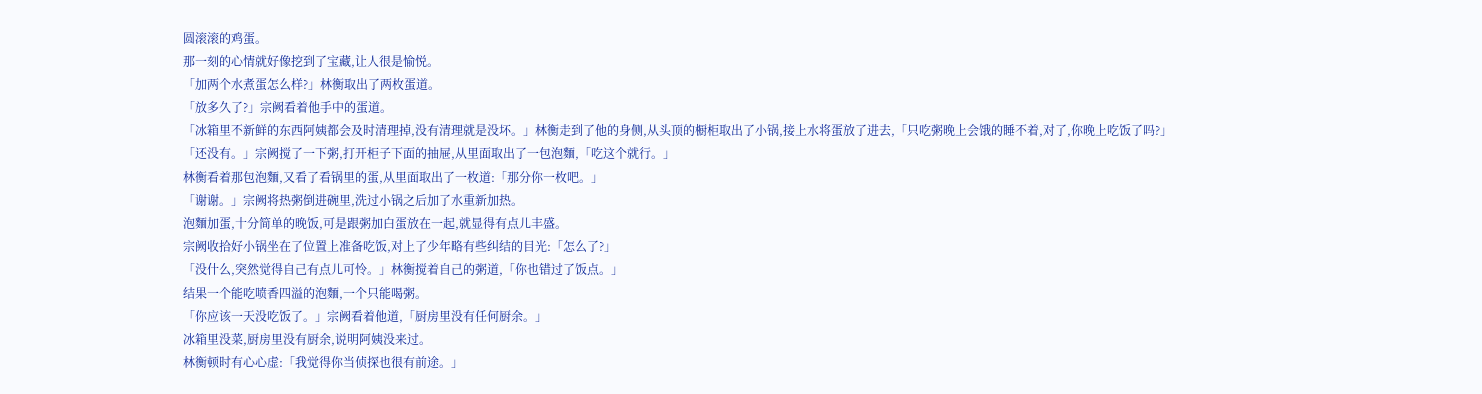圆滚滚的鸡蛋。
那一刻的心情就好像挖到了宝藏,让人很是愉悦。
「加两个水煮蛋怎么样?」林衡取出了两枚蛋道。
「放多久了?」宗阙看着他手中的蛋道。
「冰箱里不新鲜的东西阿姨都会及时清理掉,没有清理就是没坏。」林衡走到了他的身侧,从头顶的橱柜取出了小锅,接上水将蛋放了进去,「只吃粥晚上会饿的睡不着,对了,你晚上吃饭了吗?」
「还没有。」宗阙搅了一下粥,打开柜子下面的抽屉,从里面取出了一包泡麵,「吃这个就行。」
林衡看着那包泡麵,又看了看锅里的蛋,从里面取出了一枚道:「那分你一枚吧。」
「谢谢。」宗阙将热粥倒进碗里,洗过小锅之后加了水重新加热。
泡麵加蛋,十分简单的晚饭,可是跟粥加白蛋放在一起,就显得有点儿丰盛。
宗阙收拾好小锅坐在了位置上准备吃饭,对上了少年略有些纠结的目光:「怎么了?」
「没什么,突然觉得自己有点儿可怜。」林衡搅着自己的粥道,「你也错过了饭点。」
结果一个能吃喷香四溢的泡麵,一个只能喝粥。
「你应该一天没吃饭了。」宗阙看着他道,「厨房里没有任何厨余。」
冰箱里没菜,厨房里没有厨余,说明阿姨没来过。
林衡顿时有心心虚:「我觉得你当侦探也很有前途。」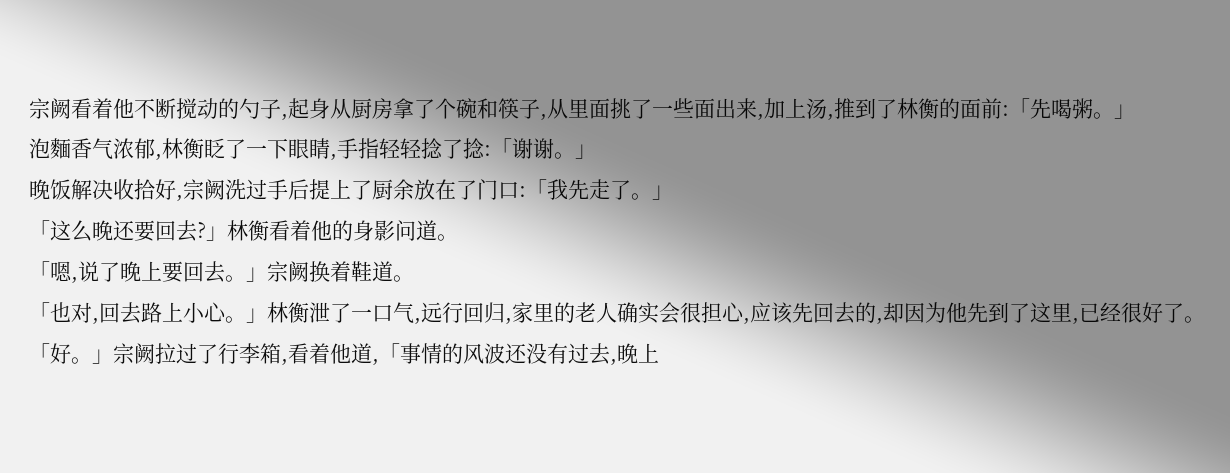宗阙看着他不断搅动的勺子,起身从厨房拿了个碗和筷子,从里面挑了一些面出来,加上汤,推到了林衡的面前:「先喝粥。」
泡麵香气浓郁,林衡眨了一下眼睛,手指轻轻捻了捻:「谢谢。」
晚饭解决收拾好,宗阙洗过手后提上了厨余放在了门口:「我先走了。」
「这么晚还要回去?」林衡看着他的身影问道。
「嗯,说了晚上要回去。」宗阙换着鞋道。
「也对,回去路上小心。」林衡泄了一口气,远行回归,家里的老人确实会很担心,应该先回去的,却因为他先到了这里,已经很好了。
「好。」宗阙拉过了行李箱,看着他道,「事情的风波还没有过去,晚上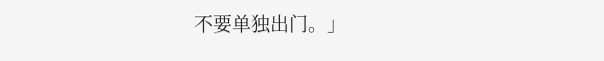不要单独出门。」